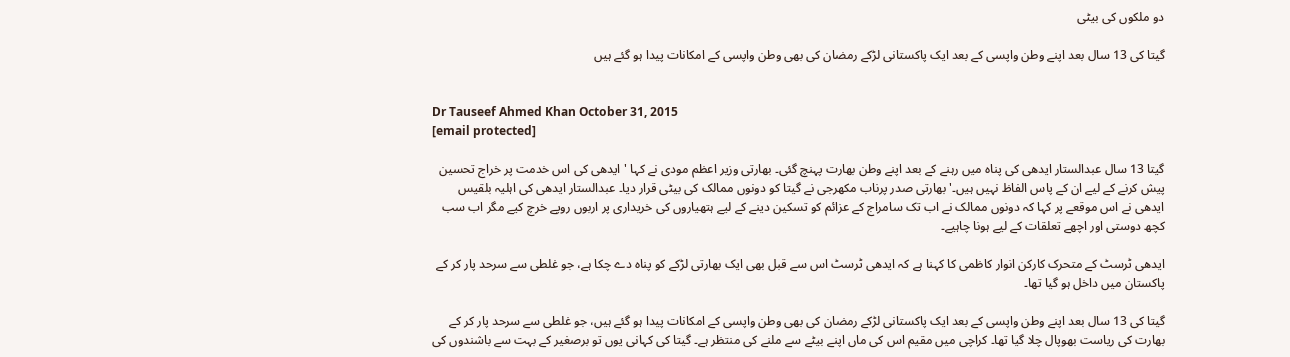دو ملکوں کی بیٹی

گیتا کی 13 سال بعد اپنے وطن واپسی کے بعد ایک پاکستانی لڑکے رمضان کی بھی وطن واپسی کے امکانات پیدا ہو گئے ہیں


Dr Tauseef Ahmed Khan October 31, 2015
[email protected]

گیتا 13 سال عبدالستار ایدھی کی پناہ میں رہنے کے بعد اپنے وطن بھارت پہنچ گئی۔ بھارتی وزیر اعظم مودی نے کہا 'ایدھی کی اس خدمت پر خراج تحسین پیش کرنے کے لیے ان کے پاس الفاظ نہیں ہیں۔' بھارتی صدر پرناب مکھرجی نے گیتا کو دونوں ممالک کی بیٹی قرار دیا۔ عبدالستار ایدھی کی اہلیہ بلقیس ایدھی نے اس موقعے پر کہا کہ دونوں ممالک نے اب تک سامراج کے عزائم کو تسکین دینے کے لیے ہتھیاروں کی خریداری پر اربوں روپے خرچ کیے مگر اب سب کچھ دوستی اور اچھے تعلقات کے لیے ہونا چاہیے۔

ایدھی ٹرسٹ کے متحرک کارکن انوار کاظمی کا کہنا ہے کہ ایدھی ٹرسٹ اس سے قبل بھی ایک بھارتی لڑکے کو پناہ دے چکا ہے، جو غلطی سے سرحد پار کر کے پاکستان میں داخل ہو گیا تھا۔

گیتا کی 13 سال بعد اپنے وطن واپسی کے بعد ایک پاکستانی لڑکے رمضان کی بھی وطن واپسی کے امکانات پیدا ہو گئے ہیں، جو غلطی سے سرحد پار کر کے بھارت کی ریاست بھوپال چلا گیا تھا۔ کراچی میں مقیم اس کی ماں اپنے بیٹے سے ملنے کی منتظر ہے۔ گیتا کی کہانی یوں تو برصغیر کے بہت سے باشندوں کی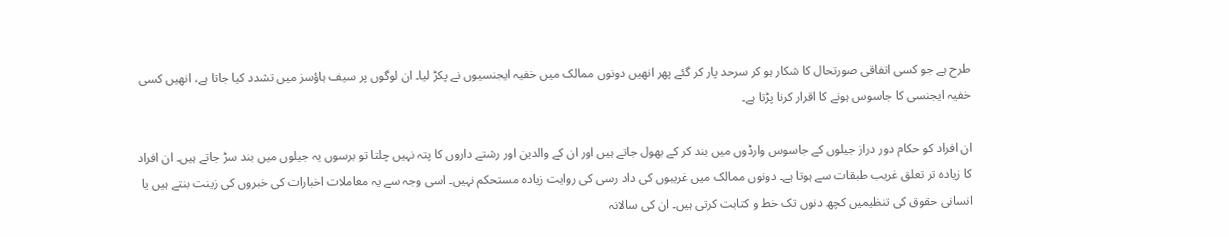طرح ہے جو کسی اتفاقی صورتحال کا شکار ہو کر سرحد پار کر گئے پھر انھیں دونوں ممالک میں خفیہ ایجنسیوں نے پکڑ لیا۔ ان لوگوں پر سیف ہاؤسز میں تشدد کیا جاتا ہے، انھیں کسی خفیہ ایجنسی کا جاسوس ہونے کا اقرار کرنا پڑتا ہے۔

ان افراد کو حکام دور دراز جیلوں کے جاسوس وارڈوں میں بند کر کے بھول جاتے ہیں اور ان کے والدین اور رشتے داروں کا پتہ نہیں چلتا تو برسوں یہ جیلوں میں بند سڑ جاتے ہیں۔ ان افراد کا زیادہ تر تعلق غریب طبقات سے ہوتا ہے۔ دونوں ممالک میں غریبوں کی داد رسی کی روایت زیادہ مستحکم نہیں۔ اسی وجہ سے یہ معاملات اخبارات کی خبروں کی زینت بنتے ہیں یا انسانی حقوق کی تنظیمیں کچھ دنوں تک خط و کتابت کرتی ہیں۔ ان کی سالانہ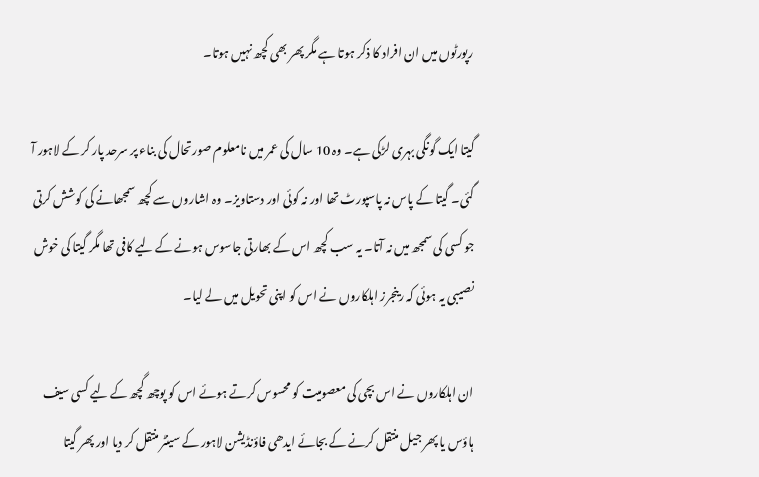رپورٹوں میں ان افراد کا ذکر ہوتا ہے مگر پھر بھی کچھ نہیں ہوتا۔

گیتا ایک گونگی بہری لڑکی ہے۔ وہ 10 سال کی عمر میں نامعلوم صورتحال کی بناء پر سرحد پار کر کے لاہور آ گئی۔ گیتا کے پاس نہ پاسپورٹ تھا اور نہ کوئی اور دستاویز۔ وہ اشاروں سے کچھ سمجھانے کی کوشش کرتی جو کسی کی سمجھ میں نہ آتا۔ یہ سب کچھ اس کے بھارتی جاسوس ہونے کے لیے کافی تھا مگر گیتا کی خوش نصیبی یہ ہوئی کہ رینجرز اہلکاروں نے اس کو اپنی تحویل میں لے لیا۔

ان اہلکاروں نے اس بچی کی معصومیت کو محسوس کرتے ہوئے اس کو پوچھ گچھ کے لیے کسی سیف ہاؤس یا پھر جیل منتقل کرنے کے بجائے ایدھی فاؤنڈیشن لاہور کے سینٹر منتقل کر دیا اور پھر گیتا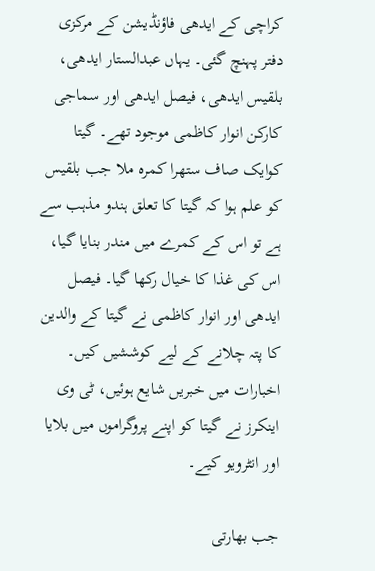کراچی کے ایدھی فاؤنڈیشن کے مرکزی دفتر پہنچ گئی۔ یہاں عبدالستار ایدھی، بلقیس ایدھی، فیصل ایدھی اور سماجی کارکن انوار کاظمی موجود تھے۔ گیتا کوایک صاف ستھرا کمرہ ملا جب بلقیس کو علم ہوا کہ گیتا کا تعلق ہندو مذہب سے ہے تو اس کے کمرے میں مندر بنایا گیا، اس کی غذا کا خیال رکھا گیا۔ فیصل ایدھی اور انوار کاظمی نے گیتا کے والدین کا پتہ چلانے کے لیے کوششیں کیں۔ اخبارات میں خبریں شایع ہوئیں، ٹی وی اینکرز نے گیتا کو اپنے پروگراموں میں بلایا اور انٹرویو کیے۔

جب بھارتی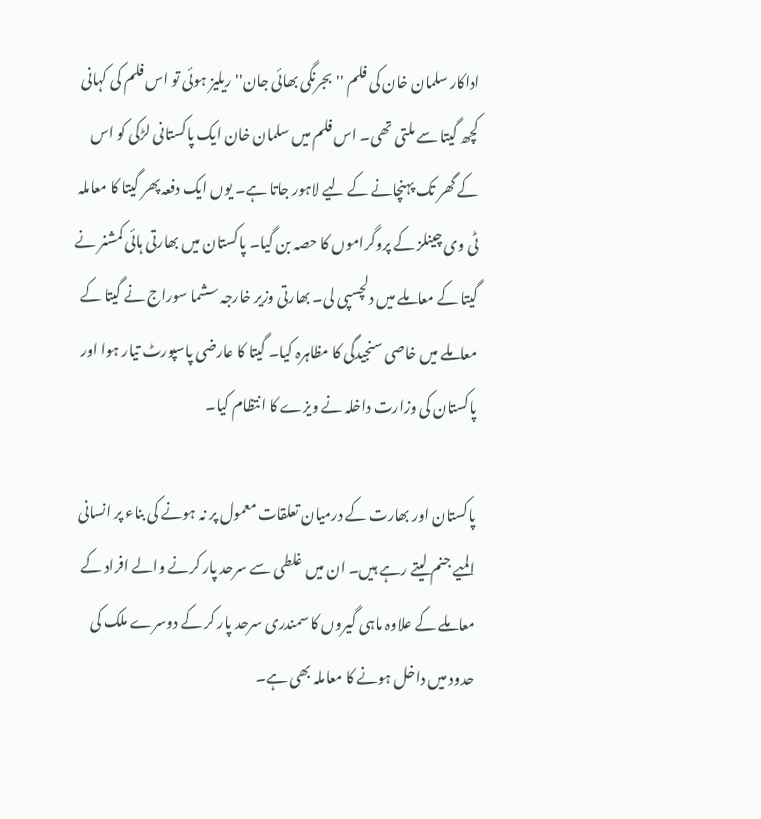اداکار سلمان خان کی فلم ''بجرنگی بھائی جان'' ریلیز ہوئی تو اس فلم کی کہانی کچھ گیتا سے ملتی تھی۔ اس فلم میں سلمان خان ایک پاکستانی لڑکی کو اس کے گھر تک پہنچانے کے لیے لاہور جاتا ہے۔ یوں ایک دفعہ پھر گیتا کا معاملہ ٹی وی چینلز کے پروگراموں کا حصہ بن گیا۔ پاکستان میں بھارتی ہائی کمشنر نے گیتا کے معاملے میں دلچسپی لی۔ بھارتی وزیر خارجہ سشما سوراج نے گیتا کے معاملے میں خاصی سنجیدگی کا مظاہرہ کیا۔ گیتا کا عارضی پاسپورٹ تیار ہوا اور پاکستان کی وزارت داخلہ نے ویزے کا انتظام کیا۔

پاکستان اور بھارت کے درمیان تعلقات معمول پر نہ ہونے کی بناء پر انسانی المیے جنم لیتے رہے ہیں۔ ان میں غلطی سے سرحد پار کرنے والے افراد کے معاملے کے علاوہ ماہی گیروں کا سمندری سرحد پار کر کے دوسرے ملک کی حدود میں داخل ہونے کا معاملہ بھی ہے۔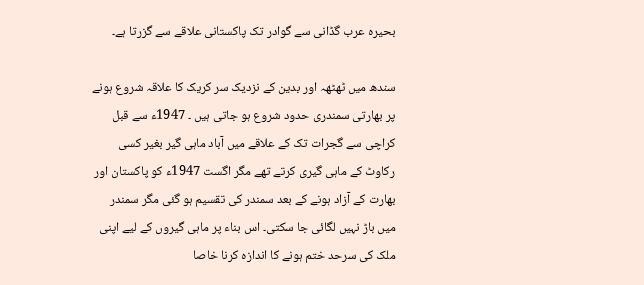بحیرہ عرب گڈانی سے گوادر تک پاکستانی علاقے سے گزرتا ہے۔

سندھ میں ٹھٹھہ اور بدین کے نزدیک سر کریک کا علاقہ شروع ہونے پر بھارتی سمندری حدود شروع ہو جاتی ہیں ۔ 1947ء سے قبل کراچی سے گجرات تک کے علاقے میں آباد ماہی گیر بغیر کسی رکاوٹ کے ماہی گیری کرتے تھے مگر اگست 1947ء کو پاکستان اور بھارت کے آزاد ہونے کے بعد سمندر کی تقسیم ہو گئی مگر سمندر میں باڑ نہیں لگائی جا سکتی۔ اس بناء پر ماہی گیروں کے لیے اپنی ملک کی سرحد ختم ہونے کا اندازہ کرنا خاصا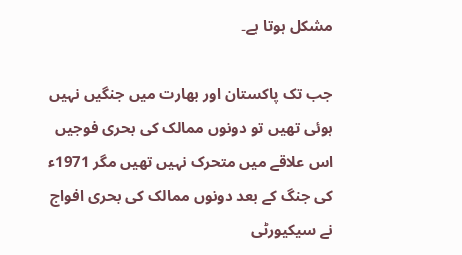مشکل ہوتا ہے۔

جب تک پاکستان اور بھارت میں جنگیں نہیں ہوئی تھیں تو دونوں ممالک کی بحری فوجیں اس علاقے میں متحرک نہیں تھیں مگر 1971ء کی جنگ کے بعد دونوں ممالک کی بحری افواج نے سیکیورٹی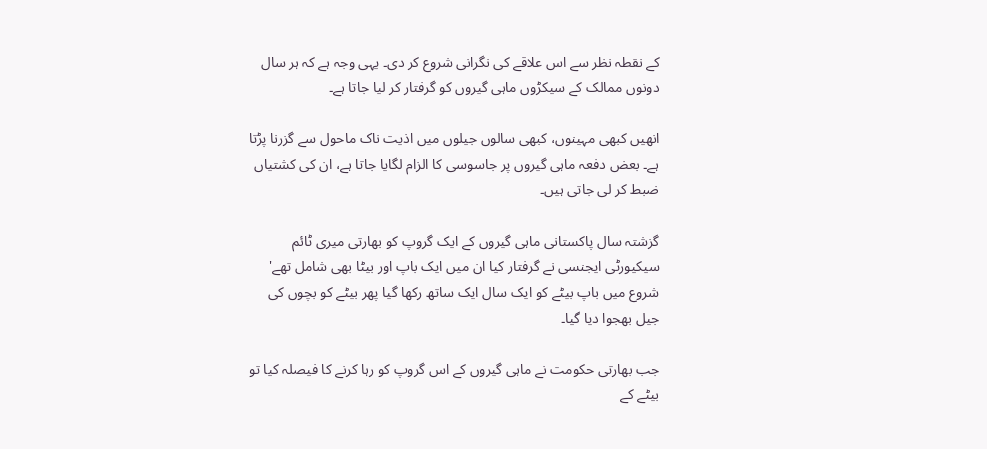کے نقطہ نظر سے اس علاقے کی نگرانی شروع کر دی۔ یہی وجہ ہے کہ ہر سال دونوں ممالک کے سیکڑوں ماہی گیروں کو گرفتار کر لیا جاتا ہے۔

انھیں کبھی مہینوں، کبھی سالوں جیلوں میں اذیت ناک ماحول سے گزرنا پڑتا ہے۔ بعض دفعہ ماہی گیروں پر جاسوسی کا الزام لگایا جاتا ہے، ان کی کشتیاں ضبط کر لی جاتی ہیں۔

گزشتہ سال پاکستانی ماہی گیروں کے ایک گروپ کو بھارتی میری ٹائم سیکیورٹی ایجنسی نے گرفتار کیا ان میں ایک باپ اور بیٹا بھی شامل تھے' شروع میں باپ بیٹے کو ایک سال ایک ساتھ رکھا گیا پھر بیٹے کو بچوں کی جیل بھجوا دیا گیا۔

جب بھارتی حکومت نے ماہی گیروں کے اس گروپ کو رہا کرنے کا فیصلہ کیا تو بیٹے کے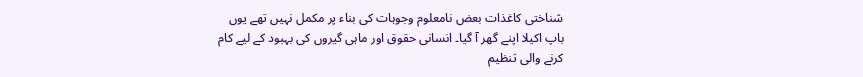شناختی کاغذات بعض نامعلوم وجوہات کی بناء پر مکمل نہیں تھے یوں باپ اکیلا اپنے گھر آ گیا۔ انسانی حقوق اور ماہی گیروں کی بہبود کے لیے کام کرنے والی تنظیم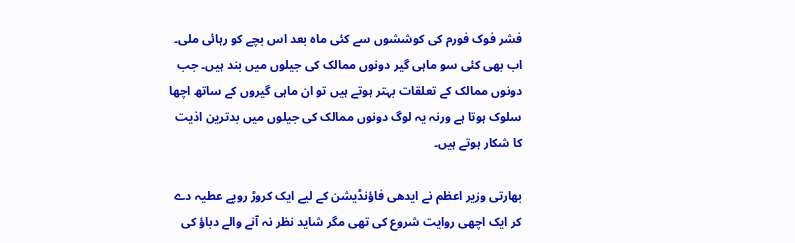فشر فوک فورم کی کوششوں سے کئی ماہ بعد اس بچے کو رہائی ملی۔ اب بھی کئی سو ماہی گیر دونوں ممالک کی جیلوں میں بند ہیں۔ جب دونوں ممالک کے تعلقات بہتر ہوتے ہیں تو ان ماہی گیروں کے ساتھ اچھا سلوک ہوتا ہے ورنہ یہ لوگ دونوں ممالک کی جیلوں میں بدترین اذیت کا شکار ہوتے ہیں۔

بھارتی وزیر اعظم نے ایدھی فاؤنڈیشن کے لیے ایک کروڑ روپے عطیہ دے کر ایک اچھی روایت شروع کی تھی مگر شاید نظر نہ آنے والے دباؤ کی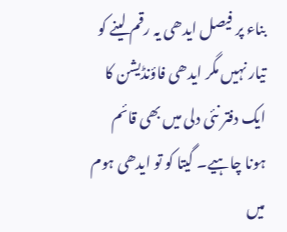بناء پر فیصل ایدھی یہ رقم لینے کو تیار نہیں مگر ایدھی فاؤنڈیشن کا ایک دفتر نئی دلی میں بھی قائم ہونا چاہیے۔ گیتا کو تو ایدھی ہوم میں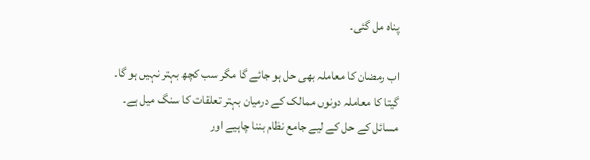پناہ مل گئی۔

اب رمضان کا معاملہ بھی حل ہو جائے گا مگر سب کچھ بہتر نہیں ہو گا۔ گیتا کا معاملہ دونوں ممالک کے درمیان بہتر تعلقات کا سنگ میل ہے۔ مسائل کے حل کے لیے جامع نظام بننا چاہیے اور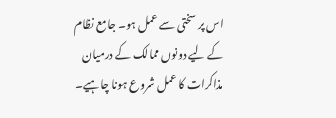اس پر سختی سے عمل ہو۔ جامع نظام کے لیے دونوں ممالک کے درمیان مذاکرات کا عمل شروع ہونا چاہیے۔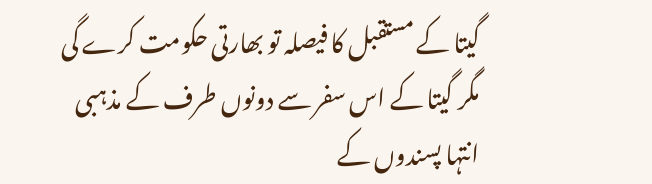گیتا کے مستقبل کا فیصلہ تو بھارتی حکومت کرے گی مگر گیتا کے اس سفر سے دونوں طرف کے مذہبی انتہا پسندوں کے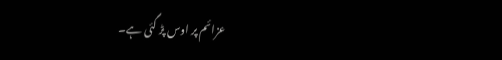عزائم پر اوس پڑ گئی ہے۔